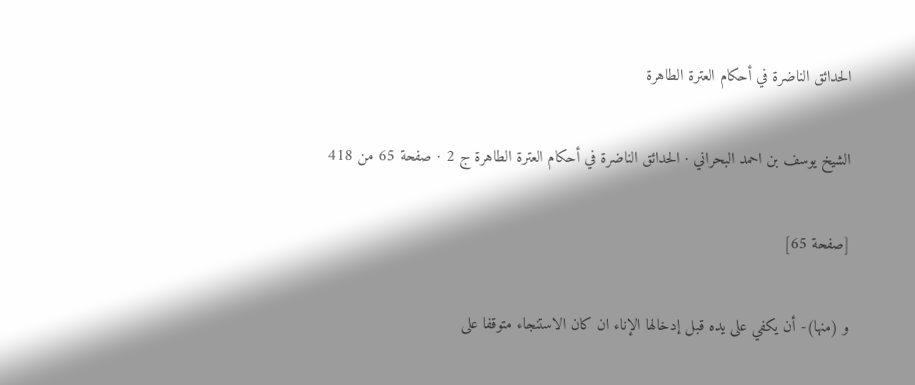الحدائق الناضرة في أحكام العترة الطاهرة

الشيخ يوسف بن احمد البحراني · الحدائق الناضرة في أحكام العترة الطاهرة ج 2 · صفحة 65 من 418

[صفحة 65]

و (منها)- أن يكفي على يده قبل إدخالها الإناء ان كان الاستنجاء متوقفا على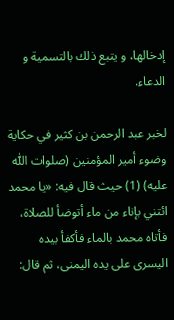إدخالها، و يتبع ذلك بالتسمية و الدعاء.

لخبر عبد الرحمن بن كثير في حكاية وضوء أمير المؤمنين (صلوات اللّٰه عليه) (1) حيث قال فيه: «يا محمد ائتني بإناء من ماء أتوضأ للصلاة، فأتاه محمد بالماء فأكفأ بيده اليسرى على يده اليمنى، ثم قال: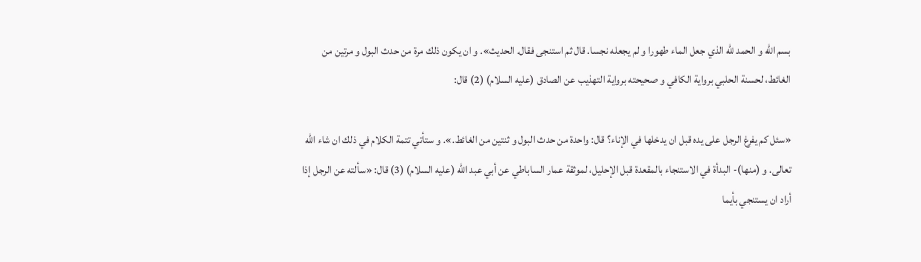بسم اللّٰه و الحمد للّٰه الذي جعل الماء طهورا و لم يجعله نجسا. قال ثم استنجى فقال. الحديث». و ان يكون ذلك مرة من حدث البول و مرتين من الغائط، لحسنة الحلبي برواية الكافي و صحيحته برواية التهذيب عن الصادق (عليه السلام) (2) قال:

«سئل كم يفرغ الرجل على يده قبل ان يدخلها في الإناء؟ قال: واحدة من حدث البول و ثنتين من الغائط.». و ستأتي تتمة الكلام في ذلك ان شاء اللّٰه تعالى. و (منها)- البدأة في الاستنجاء بالمقعدة قبل الإحليل، لموثقة عمار الساباطي عن أبي عبد اللّٰه (عليه السلام) (3) قال: «سألته عن الرجل إذا أراد ان يستنجي بأيما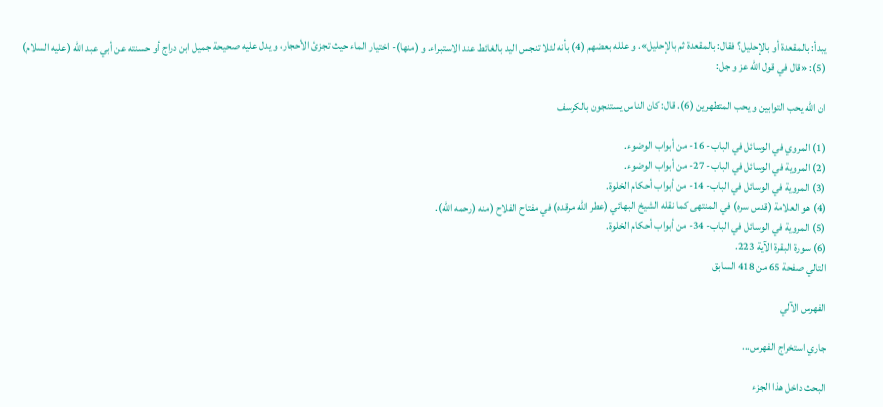يبدأ: بالمقعدة أو بالإحليل؟ فقال: بالمقعدة ثم بالإحليل». و علله بعضهم (4) بأنه لئلا تنجس اليد بالغائط عند الاستبراء. و (منها)- اختيار الماء حيث تجزئ الأحجار، و يدل عليه صحيحة جميل ابن دراج أو حسنته عن أبي عبد اللّٰه (عليه السلام) (5): «قال في قول اللّٰه عز و جل:

ان اللّٰه يحب التوابين و يحب المتطهرين (6). قال: كان الناس يستنجون بالكرسف

(1) المروي في الوسائل في الباب- 16- من أبواب الوضوء.
(2) المروية في الوسائل في الباب- 27- من أبواب الوضوء.
(3) المروية في الوسائل في الباب- 14- من أبواب أحكام الخلوة.
(4) هو العلامة (قدس سره) في المنتهى كما نقله الشيخ البهائي (عطر اللّٰه مرقده) في مفتاح الفلاح (منه (رحمه اللّٰه).
(5) المروية في الوسائل في الباب- 34- من أبواب أحكام الخلوة.
(6) سورة البقرة الآية 223.
التالي صفحة 65 من 418 السابق

الفهرس الآلي

جاري استخراج الفهرس...

البحث داخل هذا الجزء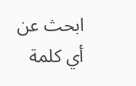ابحث عن أي كلمة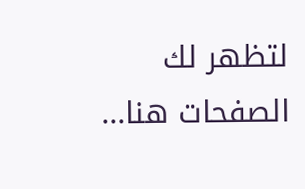لتظهر لك الصفحات هنا...